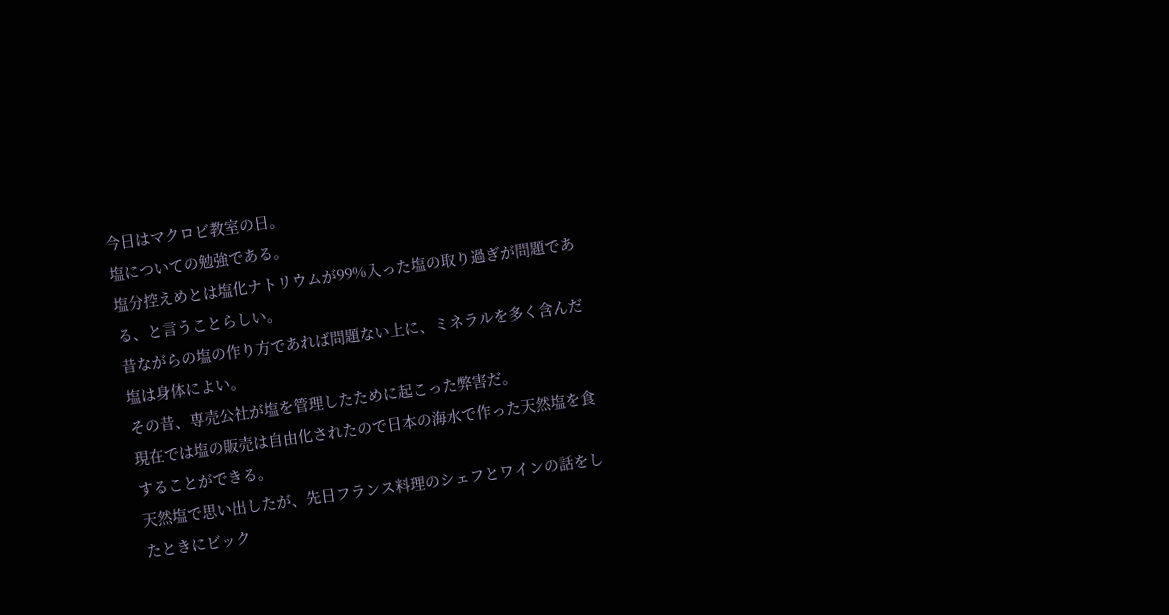今日はマクロビ教室の日。
塩についての勉強である。
塩分控えめとは塩化ナトリウムが99%入った塩の取り過ぎが問題である、と言うことらしい。
昔ながらの塩の作り方であれば問題ない上に、ミネラルを多く含んだ塩は身体によい。
その昔、専売公社が塩を管理したために起こった弊害だ。
現在では塩の販売は自由化されたので日本の海水で作った天然塩を食することができる。
天然塩で思い出したが、先日フランス料理のシェフとワインの話をしたときにビック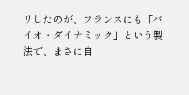リしたのが、フランスにも「バイオ・ダイナミック」という製法で、まさに自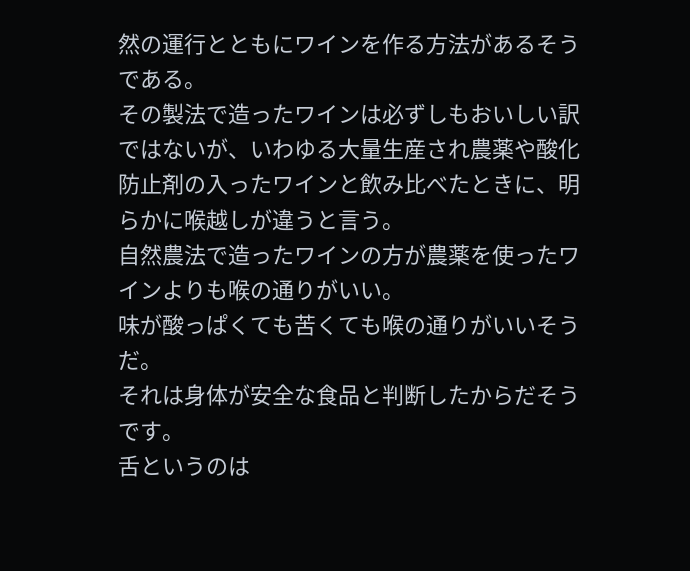然の運行とともにワインを作る方法があるそうである。
その製法で造ったワインは必ずしもおいしい訳ではないが、いわゆる大量生産され農薬や酸化防止剤の入ったワインと飲み比べたときに、明らかに喉越しが違うと言う。
自然農法で造ったワインの方が農薬を使ったワインよりも喉の通りがいい。
味が酸っぱくても苦くても喉の通りがいいそうだ。
それは身体が安全な食品と判断したからだそうです。
舌というのは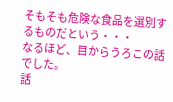そもそも危険な食品を選別するものだという・・・
なるほど、目からうろこの話でした。
話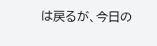は戻るが、今日の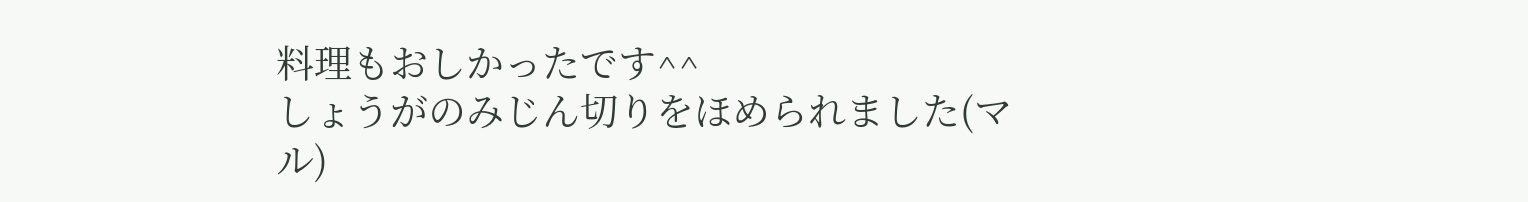料理もおしかったです^^
しょうがのみじん切りをほめられました(マル)